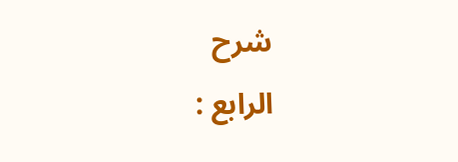شرح
الرابع :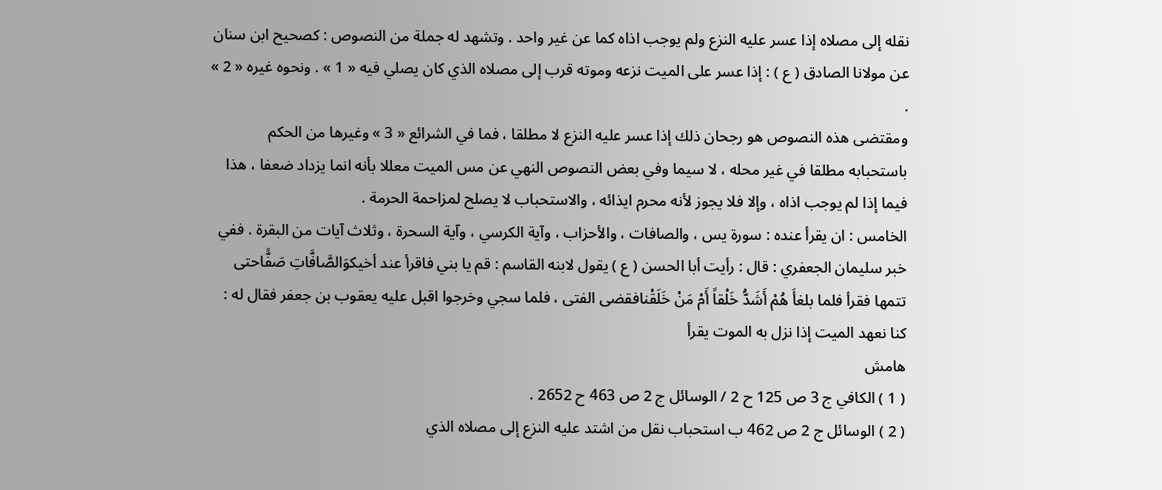نقله إلى مصلاه إذا عسر عليه النزع ولم يوجب اذاه كما عن غير واحد . وتشهد له جملة من النصوص : كصحيح ابن سنان عن مولانا الصادق ( ع ) : إذا عسر على الميت نزعه وموته قرب إلى مصلاه الذي كان يصلي فيه « 1 » . ونحوه غيره « 2 » .
ومقتضى هذه النصوص هو رجحان ذلك إذا عسر عليه النزع لا مطلقا ، فما في الشرائع « 3 » وغيرها من الحكم باستحبابه مطلقا في غير محله ، لا سيما وفي بعض النصوص النهي عن مس الميت معللا بأنه انما يزداد ضعفا ، هذا فيما إذا لم يوجب اذاه ، وإلا فلا يجوز لأنه محرم ايذائه ، والاستحباب لا يصلح لمزاحمة الحرمة .
الخامس : ان يقرأ عنده : سورة يس ، والصافات ، والأحزاب ، وآية الكرسي ، وآية السحرة ، وثلاث آيات من البقرة . ففي خبر سليمان الجعفري : قال : رأيت أبا الحسن ( ع ) يقول لابنه القاسم : قم يا بني فاقرأ عند أخيكوَالصَّافَّاتِ صَفًّاحتى تتمها فقرأ فلما بلغأَ هُمْ أَشَدُّ خَلْقاً أَمْ مَنْ خَلَقْنافقضى الفتى ، فلما سجي وخرجوا اقبل عليه يعقوب بن جعفر فقال له : كنا نعهد الميت إذا نزل به الموت يقرأ
هامش
( 1 ) الكافي ج 3 ص 125 ح 2 / الوسائل ج 2 ص 463 ح 2652 .
( 2 ) الوسائل ج 2 ص 462 ب استحباب نقل من اشتد عليه النزع إلى مصلاه الذي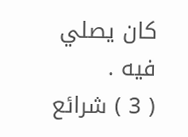كان يصلي فيه .
( 3 ) شرائع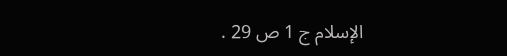الإسلام ج 1 ص 29 .